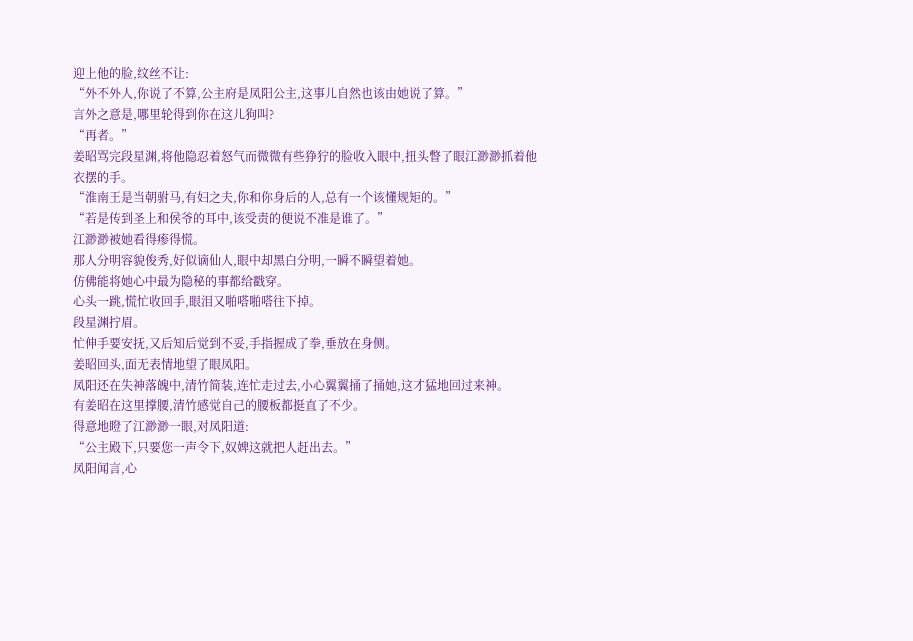迎上他的脸,纹丝不让:
“外不外人,你说了不算,公主府是凤阳公主,这事儿自然也该由她说了算。”
言外之意是,哪里轮得到你在这儿狗叫?
“再者。”
姜昭骂完段星渊,将他隐忍着怒气而微微有些狰狞的脸收入眼中,扭头瞥了眼江渺渺抓着他衣摆的手。
“淮南王是当朝驸马,有妇之夫,你和你身后的人,总有一个该懂规矩的。”
“若是传到圣上和侯爷的耳中,该受责的便说不准是谁了。”
江渺渺被她看得瘆得慌。
那人分明容貌俊秀,好似谪仙人,眼中却黑白分明,一瞬不瞬望着她。
仿佛能将她心中最为隐秘的事都给戳穿。
心头一跳,慌忙收回手,眼泪又啪嗒啪嗒往下掉。
段星渊拧眉。
忙伸手要安抚,又后知后觉到不妥,手指握成了拳,垂放在身侧。
姜昭回头,面无表情地望了眼凤阳。
凤阳还在失神落魄中,清竹简装,连忙走过去,小心翼翼捅了捅她,这才猛地回过来神。
有姜昭在这里撑腰,清竹感觉自己的腰板都挺直了不少。
得意地瞪了江渺渺一眼,对凤阳道:
“公主殿下,只要您一声令下,奴婢这就把人赶出去。”
凤阳闻言,心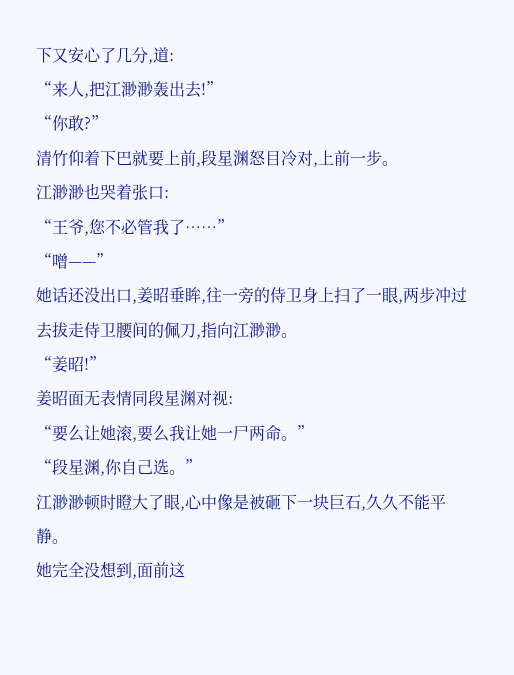下又安心了几分,道:
“来人,把江渺渺轰出去!”
“你敢?”
清竹仰着下巴就要上前,段星渊怒目冷对,上前一步。
江渺渺也哭着张口:
“王爷,您不必管我了……”
“噌——”
她话还没出口,姜昭垂眸,往一旁的侍卫身上扫了一眼,两步冲过去拔走侍卫腰间的佩刀,指向江渺渺。
“姜昭!”
姜昭面无表情同段星渊对视:
“要么让她滚,要么我让她一尸两命。”
“段星渊,你自己选。”
江渺渺顿时瞪大了眼,心中像是被砸下一块巨石,久久不能平静。
她完全没想到,面前这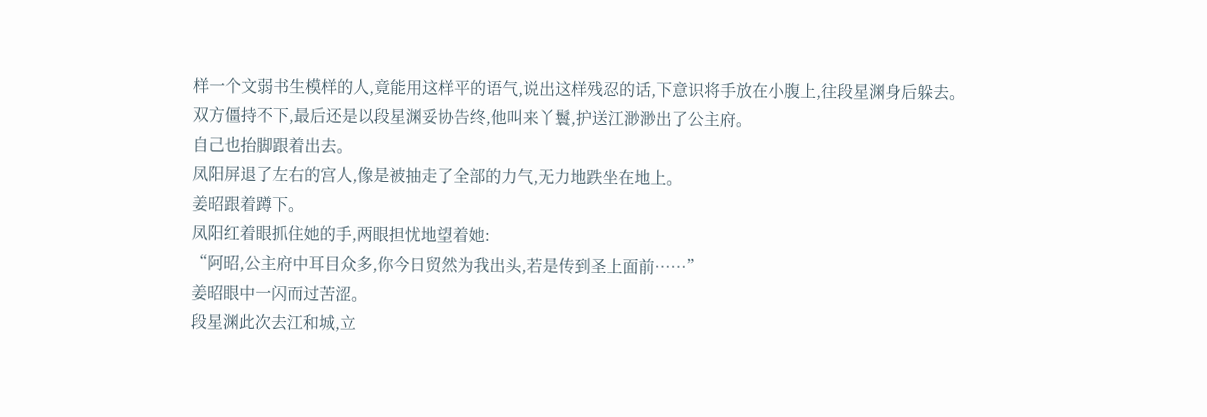样一个文弱书生模样的人,竟能用这样平的语气,说出这样残忍的话,下意识将手放在小腹上,往段星渊身后躲去。
双方僵持不下,最后还是以段星渊妥协告终,他叫来丫鬟,护送江渺渺出了公主府。
自己也抬脚跟着出去。
凤阳屏退了左右的宫人,像是被抽走了全部的力气,无力地跌坐在地上。
姜昭跟着蹲下。
凤阳红着眼抓住她的手,两眼担忧地望着她:
“阿昭,公主府中耳目众多,你今日贸然为我出头,若是传到圣上面前……”
姜昭眼中一闪而过苦涩。
段星渊此次去江和城,立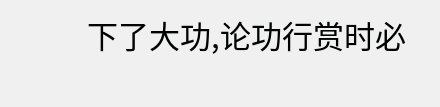下了大功,论功行赏时必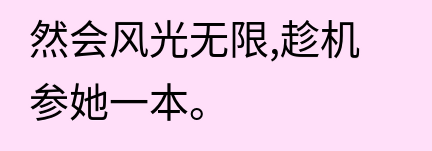然会风光无限,趁机参她一本。